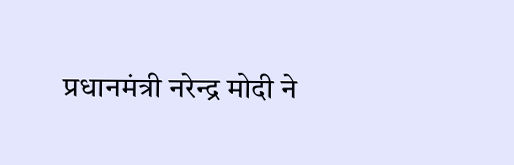प्रधानमंत्री नरेन्द्र मोदी ने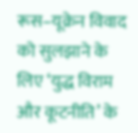रूस–यूक्रेन विवाद को सुलझाने के लिए ‘युद्ध विराम और कूटनीति’ के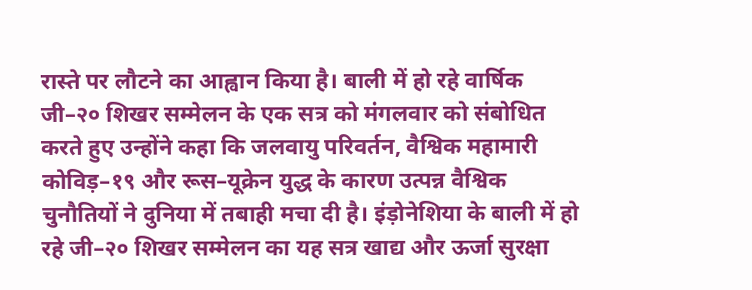रास्ते पर लौटने का आह्वान किया है। बाली में हो रहे वार्षिक जी–२० शिखर सम्मेलन के एक सत्र को मंगलवार को संबोधित करते हुए उन्होंने कहा कि जलवायु परिवर्तन‚ वैश्विक महामारी कोविड़–१९ और रूस–यूक्रेन युद्ध के कारण उत्पन्न वैश्विक चुनौतियों ने दुनिया में तबाही मचा दी है। इंड़ोनेशिया के बाली में हो रहे जी–२० शिखर सम्मेलन का यह सत्र खाद्य और ऊर्जा सुरक्षा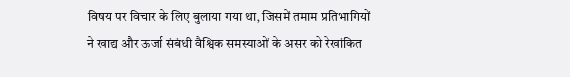विषय पर विचार के लिए बुलाया गया था‚ जिसमें तमाम प्रतिभागियों ने खाद्य और ऊर्जा संबंधी वैश्विक समस्याओं के असर को रेखांकित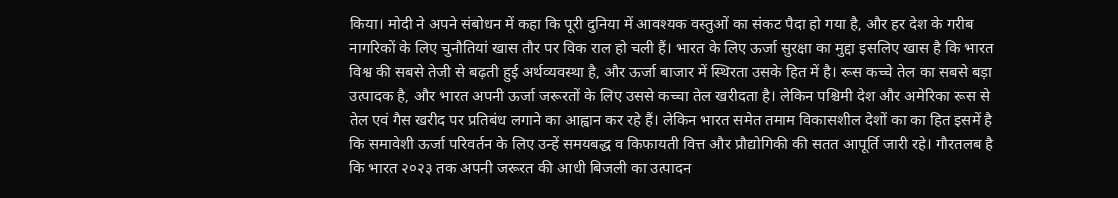किया। मोदी ने अपने संबोधन में कहा कि पूरी दुनिया में आवश्यक वस्तुओं का संकट पैदा हो गया है‚ और हर देश के गरीब नागरिकों के लिए चुनौतियां खास तौर पर विक राल हो चली हैं। भारत के लिए ऊर्जा सुरक्षा का मुद्दा इसलिए खास है कि भारत विश्व की सबसे तेजी से बढ़ती हुई अर्थव्यवस्था है‚ और ऊर्जा बाजार में स्थिरता उसके हित में है। रूस कच्चे तेल का सबसे बड़ा उत्पादक है‚ और भारत अपनी ऊर्जा जरूरतों के लिए उससे कच्चा तेल खरीदता है। लेकिन पश्चिमी देश और अमेरिका रूस से तेल एवं गैस खरीद पर प्रतिबंध लगाने का आह्वान कर रहे हैं। लेकिन भारत समेत तमाम विकासशील देशों का का हित इसमें है कि समावेशी ऊर्जा परिवर्तन के लिए उन्हें समयबद्ध व किफायती वित्त और प्रौद्योगिकी की सतत आपूर्ति जारी रहे। गौरतलब है कि भारत २०२३ तक अपनी जरूरत की आधी बिजली का उत्पादन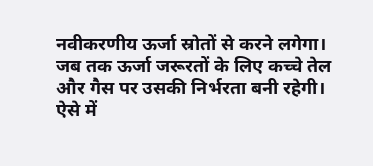नवीकरणीय ऊर्जा स्रोतों से करने लगेगा। जब तक ऊर्जा जरूरतों के लिए कच्चे तेल और गैस पर उसकी निर्भरता बनी रहेगी। ऐसे में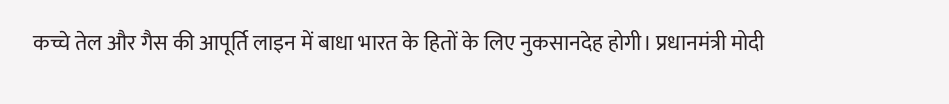कच्चे तेल और गैस की आपूर्ति लाइन में बाधा भारत के हितों के लिए नुकसानदेह होगी। प्रधानमंत्री मोदी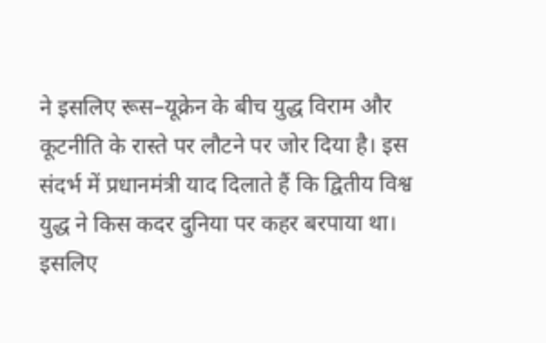ने इसलिए रूस–यूक्रेन के बीच युद्ध विराम और कूटनीति के रास्ते पर लौटने पर जोर दिया है। इस संदर्भ में प्रधानमंत्री याद दिलाते हैं कि द्वितीय विश्व युद्ध ने किस कदर दुनिया पर कहर बरपाया था। इसलिए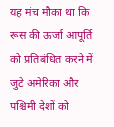यह मंच मौका था कि रूस की ऊर्जा आपूर्ति को प्रतिबंधित करने में जुटे अमेरिका और पश्चिमी देशों को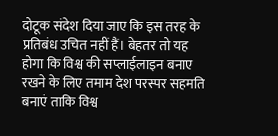दोटूक संदेश दिया जाए कि इस तरह के प्रतिबंध उचित नहीं हैं। बेहतर तो यह होगा कि विश्व की सप्लाईलाइन बनाए रखने के लिए तमाम देश परस्पर सहमति बनाएं ताकि विश्व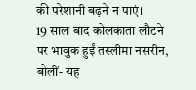की परेशानी बढ़ने न पाएं।
19 साल बाद कोलकाता लौटने पर भावुक हुईं तस्लीमा नसरीन, बोलीं- यह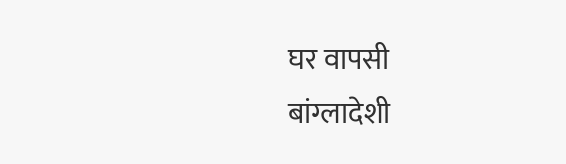घर वापसी
बांग्लादेशी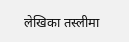लेखिका तस्लीमा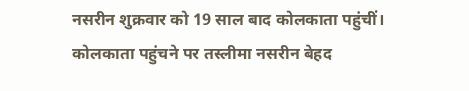नसरीन शुक्रवार को 19 साल बाद कोलकाता पहुंचीं। कोलकाता पहुंचने पर तस्लीमा नसरीन बेहद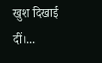खुश दिखाई दीं।...